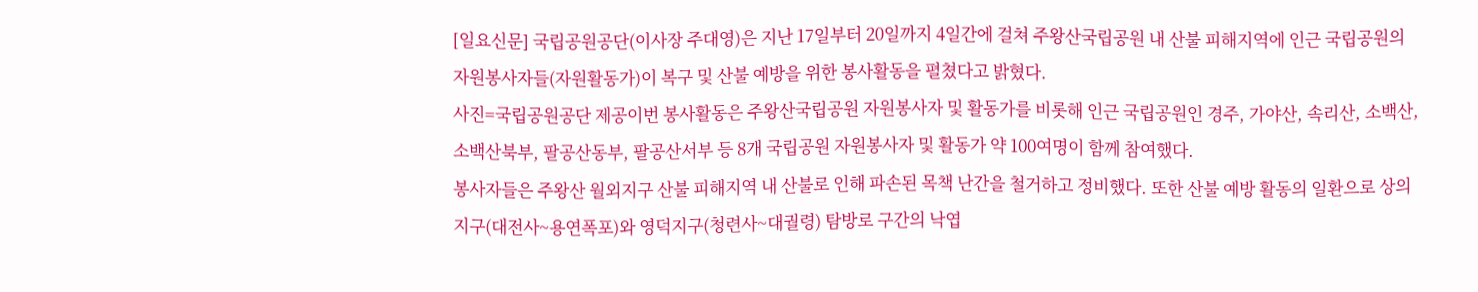[일요신문] 국립공원공단(이사장 주대영)은 지난 17일부터 20일까지 4일간에 걸쳐 주왕산국립공원 내 산불 피해지역에 인근 국립공원의 자원봉사자들(자원활동가)이 복구 및 산불 예방을 위한 봉사활동을 펼쳤다고 밝혔다.
사진=국립공원공단 제공이번 봉사활동은 주왕산국립공원 자원봉사자 및 활동가를 비롯해 인근 국립공원인 경주, 가야산, 속리산, 소백산, 소백산북부, 팔공산동부, 팔공산서부 등 8개 국립공원 자원봉사자 및 활동가 약 100여명이 함께 참여했다.
봉사자들은 주왕산 월외지구 산불 피해지역 내 산불로 인해 파손된 목책 난간을 철거하고 정비했다. 또한 산불 예방 활동의 일환으로 상의지구(대전사~용연폭포)와 영덕지구(청련사~대궐령) 탐방로 구간의 낙엽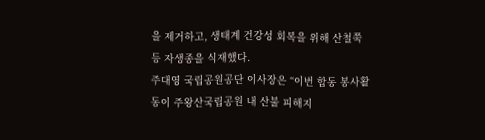을 제거하고, 생태계 건강성 회복을 위해 산철쭉 등 자생종을 식재했다.
주대영 국립공원공단 이사장은 “이번 합동 봉사활동이 주왕산국립공원 내 산불 피해지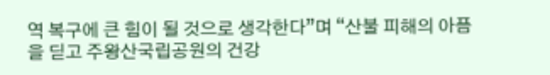역 복구에 큰 힘이 될 것으로 생각한다”며 “산불 피해의 아픔을 딛고 주왕산국립공원의 건강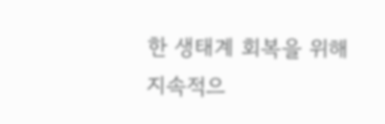한 생태계 회복을 위해 지속적으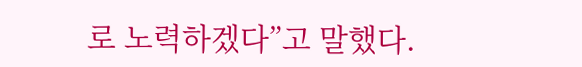로 노력하겠다”고 말했다.